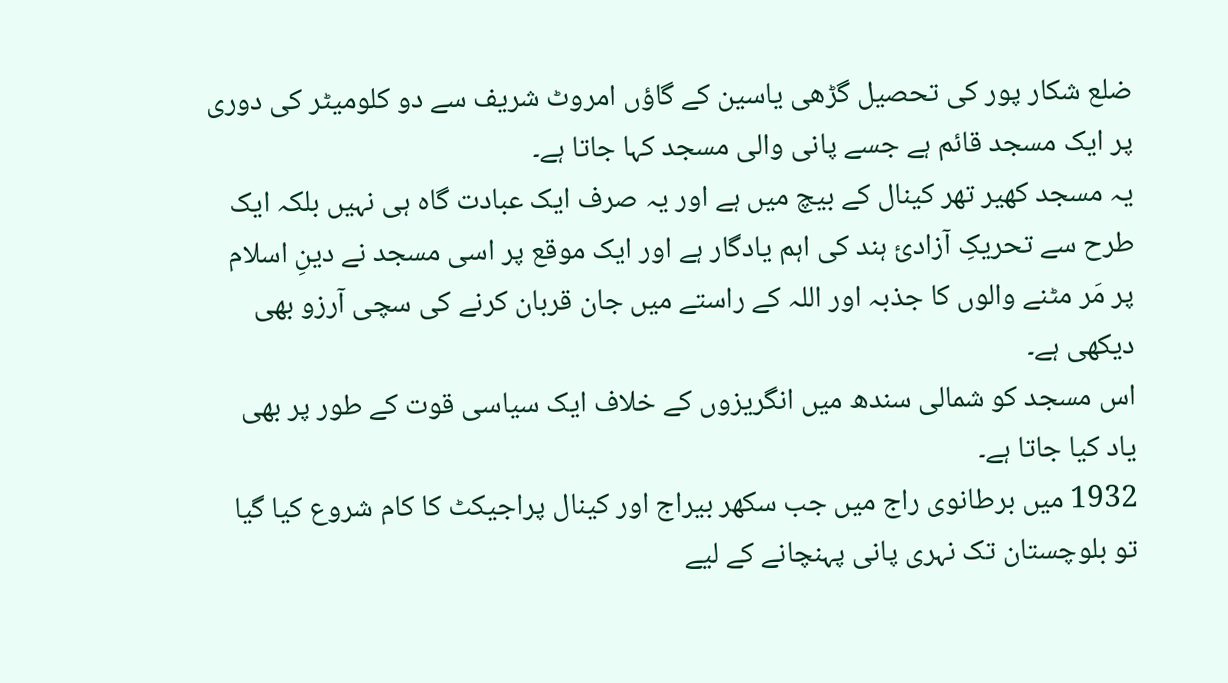ضلع شکار پور کی تحصیل گڑھی یاسین کے گاؤں امروٹ شریف سے دو کلومیٹر کی دوری پر ایک مسجد قائم ہے جسے پانی والی مسجد کہا جاتا ہے۔
یہ مسجد کھیر تھر کینال کے بیچ میں ہے اور یہ صرف ایک عبادت گاہ ہی نہیں بلکہ ایک طرح سے تحریکِ آزادیٔ ہند کی اہم یادگار ہے اور ایک موقع پر اسی مسجد نے دینِ اسلام پر مَر مٹنے والوں کا جذبہ اور اللہ کے راستے میں جان قربان کرنے کی سچی آرزو بھی دیکھی ہے۔
اس مسجد کو شمالی سندھ میں انگریزوں کے خلاف ایک سیاسی قوت کے طور پر بھی یاد کیا جاتا ہے۔
1932 میں برطانوی راج میں جب سکھر بیراج اور کینال پراجیکٹ کا کام شروع کیا گیا تو بلوچستان تک نہری پانی پہنچانے کے لیے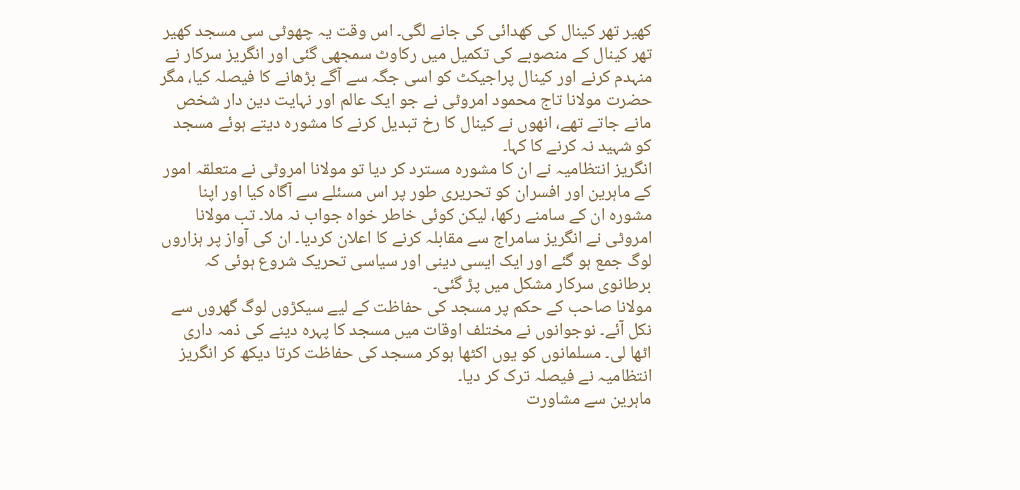کھیر تھر کینال کی کھدائی کی جانے لگی۔ اس وقت یہ چھوٹی سی مسجد کھیر تھر کینال کے منصوبے کی تکمیل میں رکاوٹ سمجھی گئی اور انگریز سرکار نے منہدم کرنے اور کینال پراجیکٹ کو اسی جگہ سے آگے بڑھانے کا فیصلہ کیا، مگر حضرت مولانا تاج محمود امروٹی نے جو ایک عالم اور نہایت دین دار شخص مانے جاتے تھے، انھوں نے کینال کا رخ تبدیل کرنے کا مشورہ دیتے ہوئے مسجد کو شہید نہ کرنے کا کہا۔
انگریز انتظامیہ نے ان کا مشورہ مسترد کر دیا تو مولانا امروٹی نے متعلقہ امور کے ماہرین اور افسران کو تحریری طور پر اس مسئلے سے آگاہ کیا اور اپنا مشورہ ان کے سامنے رکھا، لیکن کوئی خاطر خواہ جواب نہ ملا۔ تب مولانا امروٹی نے انگریز سامراج سے مقابلہ کرنے کا اعلان کردیا۔ ان کی آواز پر ہزاروں لوگ جمع ہو گئے اور ایک ایسی دینی اور سیاسی تحریک شروع ہوئی کہ برطانوی سرکار مشکل میں پڑ گئی۔
مولانا صاحب کے حکم پر مسجد کی حفاظت کے لیے سیکڑوں لوگ گھروں سے نکل آئے۔ نوجوانوں نے مختلف اوقات میں مسجد کا پہرہ دینے کی ذمہ داری اٹھا لی۔ مسلمانوں کو یوں اکٹھا ہوکر مسجد کی حفاظت کرتا دیکھ کر انگریز انتظامیہ نے فیصلہ ترک کر دیا۔
ماہرین سے مشاورت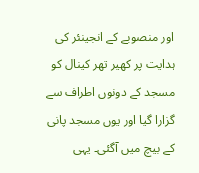اور منصوبے کے انجینئر کی ہدایت پر کھیر تھر کینال کو مسجد کے دونوں اطراف سے گزارا گیا اور یوں مسجد پانی کے بیچ میں آگئی۔ یہی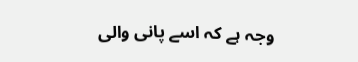وجہ ہے کہ اسے پانی والی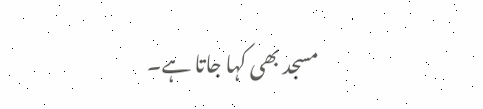مسجد بھی کہا جاتا ہے۔